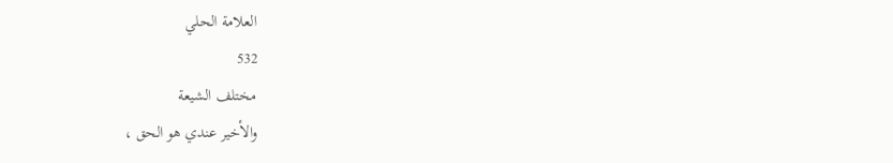العلامة الحلي
532
مختلف الشيعة
والأخير عندي هو الحق ،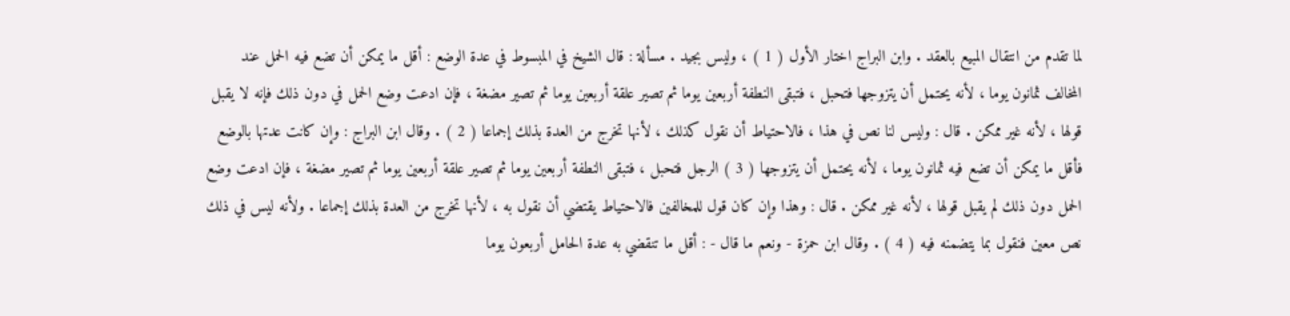لما تقدم من انتقال المبيع بالعقد . وابن البراج اختار الأول ( 1 ) ، وليس بجيد . مسألة : قال الشيخ في المبسوط في عدة الوضع : أقل ما يمكن أن تضع فيه الحمل عند المخالف ثمانون يوما ، لأنه يحتمل أن يتزوجها فتحبل ، فتبقى النطفة أربعين يوما ثم تصير علقة أربعين يوما ثم تصير مضغة ، فإن ادعت وضع الحمل في دون ذلك فإنه لا يقبل قولها ، لأنه غير ممكن . قال : وليس لنا نص في هذا ، فالاحتياط أن نقول كذلك ، لأنها تخرج من العدة بذلك إجماعا ( 2 ) . وقال ابن البراج : وإن كانت عدتها بالوضع فأقل ما يمكن أن تضع فيه ثمانون يوما ، لأنه يحتمل أن يتزوجها ( 3 ) الرجل فتحبل ، فتبقى النطفة أربعين يوما ثم تصير علقة أربعين يوما ثم تصير مضغة ، فإن ادعت وضع الحمل دون ذلك لم يقبل قولها ، لأنه غير ممكن . قال : وهذا وإن كان قول للمخالفين فالاحتياط يقتضي أن نقول به ، لأنها تخرج من العدة بذلك إجماعا . ولأنه ليس في ذلك نص معين فنقول بما يتضمنه فيه ( 4 ) . وقال ابن حمزة - ونعم ما قال - : أقل ما تنقضي به عدة الحامل أربعون يوما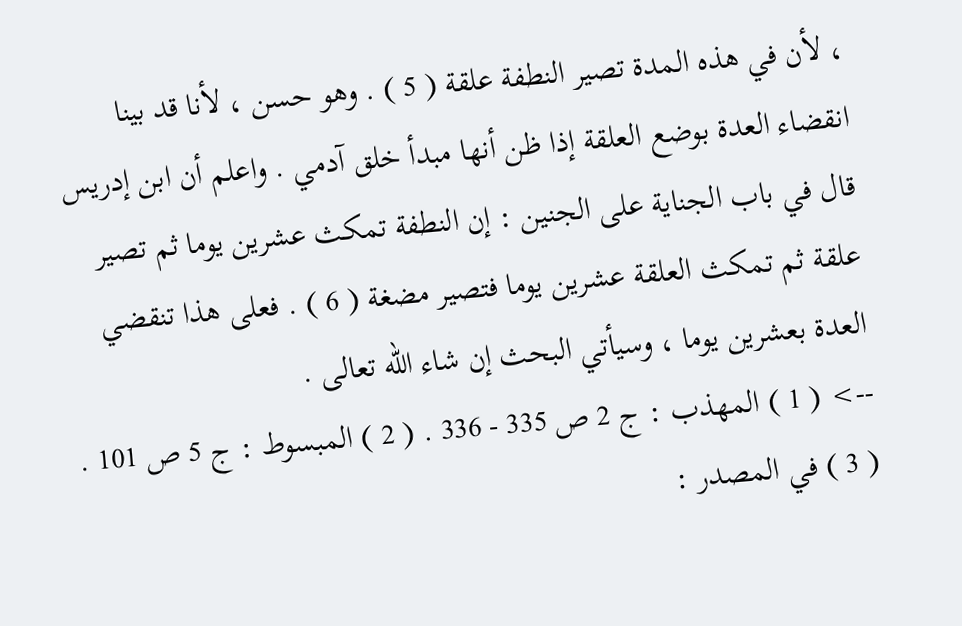، لأن في هذه المدة تصير النطفة علقة ( 5 ) . وهو حسن ، لأنا قد بينا انقضاء العدة بوضع العلقة إذا ظن أنها مبدأ خلق آدمي . واعلم أن ابن إدريس قال في باب الجناية على الجنين : إن النطفة تمكث عشرين يوما ثم تصير علقة ثم تمكث العلقة عشرين يوما فتصير مضغة ( 6 ) . فعلى هذا تنقضي العدة بعشرين يوما ، وسيأتي البحث إن شاء الله تعالى .
--> ( 1 ) المهذب : ج 2 ص 335 - 336 . ( 2 ) المبسوط : ج 5 ص 101 . ( 3 ) في المصدر :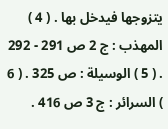يتزوجها فيدخل بها . ( 4 ) المهذب : ج 2 ص 291 - 292 . ( 5 ) الوسيلة : ص 325 . ( 6 ) السرائر : ج 3 ص 416 .